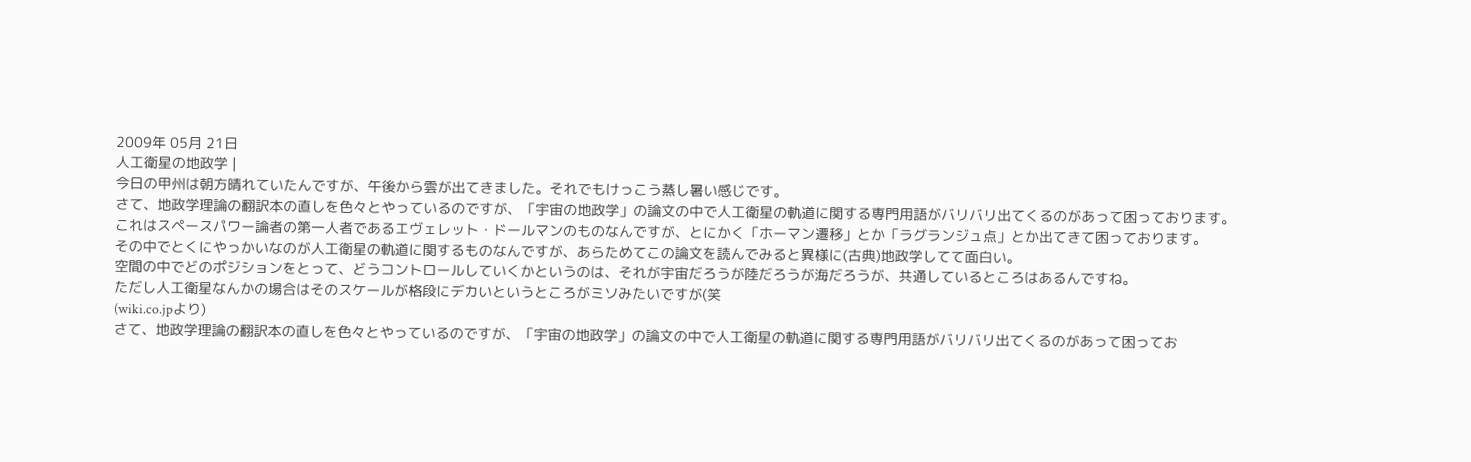2009年 05月 21日
人工衛星の地政学 |
今日の甲州は朝方晴れていたんですが、午後から雲が出てきました。それでもけっこう蒸し暑い感じです。
さて、地政学理論の翻訳本の直しを色々とやっているのですが、「宇宙の地政学」の論文の中で人工衛星の軌道に関する専門用語がバリバリ出てくるのがあって困っております。
これはスペースパワー論者の第一人者であるエヴェレット・ドールマンのものなんですが、とにかく「ホーマン遷移」とか「ラグランジュ点」とか出てきて困っております。
その中でとくにやっかいなのが人工衛星の軌道に関するものなんですが、あらためてこの論文を読んでみると異様に(古典)地政学してて面白い。
空間の中でどのポジションをとって、どうコントロールしていくかというのは、それが宇宙だろうが陸だろうが海だろうが、共通しているところはあるんですね。
ただし人工衛星なんかの場合はそのスケールが格段にデカいというところがミソみたいですが(笑
(wiki.co.jpより)
さて、地政学理論の翻訳本の直しを色々とやっているのですが、「宇宙の地政学」の論文の中で人工衛星の軌道に関する専門用語がバリバリ出てくるのがあって困ってお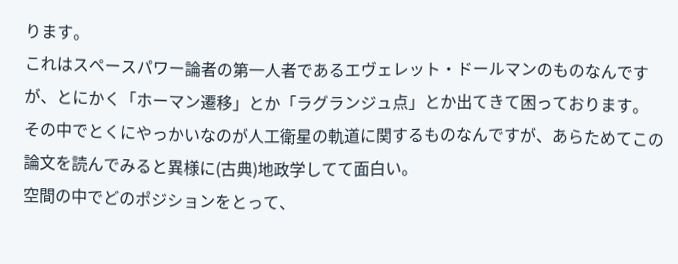ります。
これはスペースパワー論者の第一人者であるエヴェレット・ドールマンのものなんですが、とにかく「ホーマン遷移」とか「ラグランジュ点」とか出てきて困っております。
その中でとくにやっかいなのが人工衛星の軌道に関するものなんですが、あらためてこの論文を読んでみると異様に(古典)地政学してて面白い。
空間の中でどのポジションをとって、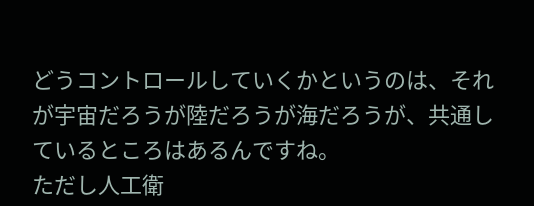どうコントロールしていくかというのは、それが宇宙だろうが陸だろうが海だろうが、共通しているところはあるんですね。
ただし人工衛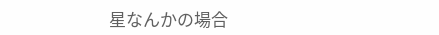星なんかの場合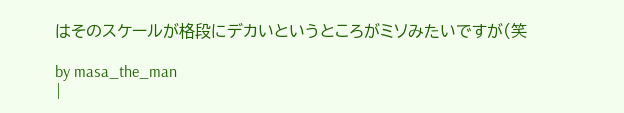はそのスケールが格段にデカいというところがミソみたいですが(笑

by masa_the_man
|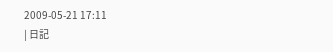2009-05-21 17:11
| 日記